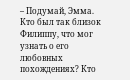– Подумай, Эмма. Кто был так близок Филиппу, что мог узнать о его любовных похождениях? Кто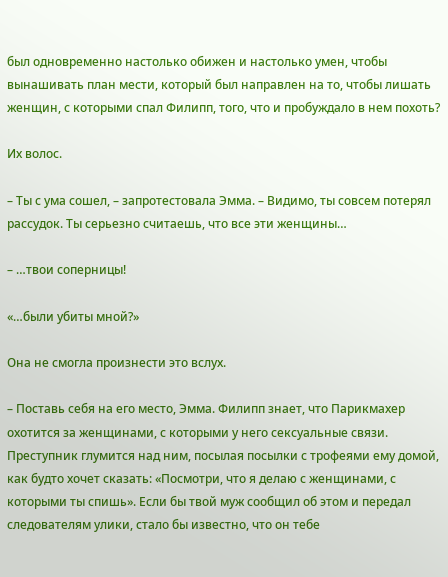был одновременно настолько обижен и настолько умен, чтобы вынашивать план мести, который был направлен на то, чтобы лишать женщин, с которыми спал Филипп, того, что и пробуждало в нем похоть?

Их волос.

– Ты с ума сошел, – запротестовала Эмма. – Видимо, ты совсем потерял рассудок. Ты серьезно считаешь, что все эти женщины…

– …твои соперницы!

«…были убиты мной?»

Она не смогла произнести это вслух.

– Поставь себя на его место, Эмма. Филипп знает, что Парикмахер охотится за женщинами, с которыми у него сексуальные связи. Преступник глумится над ним, посылая посылки с трофеями ему домой, как будто хочет сказать: «Посмотри, что я делаю с женщинами, с которыми ты спишь». Если бы твой муж сообщил об этом и передал следователям улики, стало бы известно, что он тебе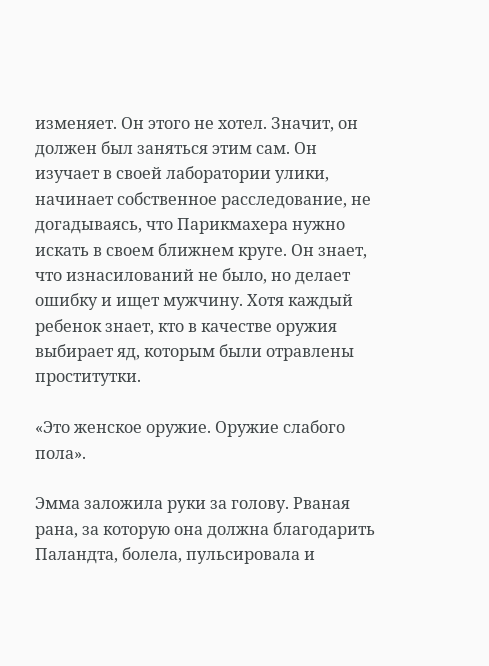изменяет. Он этого не хотел. Значит, он должен был заняться этим сам. Он изучает в своей лаборатории улики, начинает собственное расследование, не догадываясь, что Парикмахера нужно искать в своем ближнем круге. Он знает, что изнасилований не было, но делает ошибку и ищет мужчину. Хотя каждый ребенок знает, кто в качестве оружия выбирает яд, которым были отравлены проститутки.

«Это женское оружие. Оружие слабого пола».

Эмма заложила руки за голову. Рваная рана, за которую она должна благодарить Паландта, болела, пульсировала и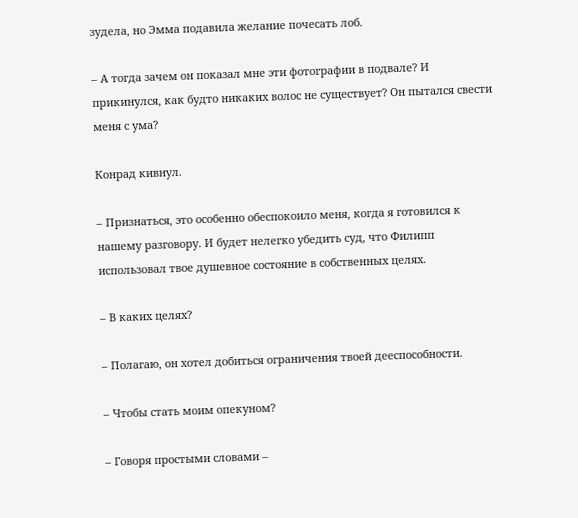зудела, но Эмма подавила желание почесать лоб.

– А тогда зачем он показал мне эти фотографии в подвале? И прикинулся, как будто никаких волос не существует? Он пытался свести меня с ума?

Конрад кивнул.

– Признаться, это особенно обеспокоило меня, когда я готовился к нашему разговору. И будет нелегко убедить суд, что Филипп использовал твое душевное состояние в собственных целях.

– В каких целях?

– Полагаю, он хотел добиться ограничения твоей дееспособности.

– Чтобы стать моим опекуном?

– Говоря простыми словами –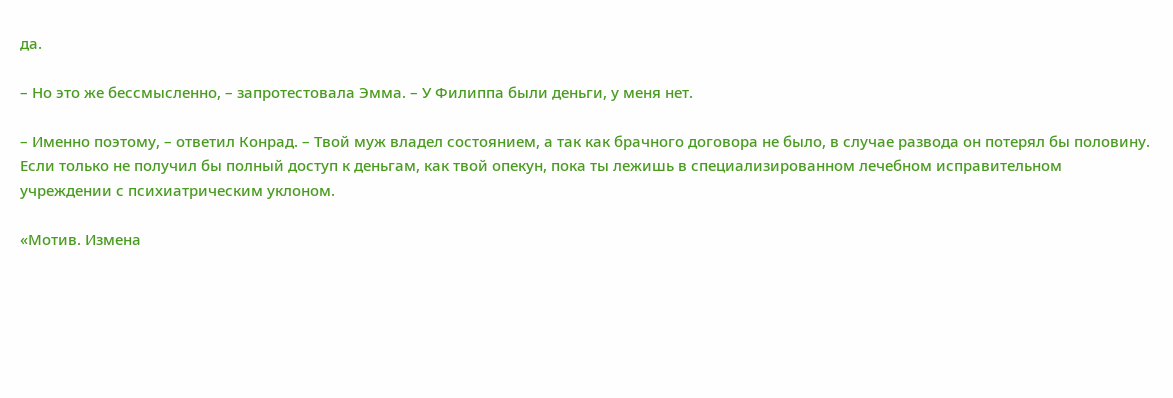да.

– Но это же бессмысленно, – запротестовала Эмма. – У Филиппа были деньги, у меня нет.

– Именно поэтому, – ответил Конрад. – Твой муж владел состоянием, а так как брачного договора не было, в случае развода он потерял бы половину. Если только не получил бы полный доступ к деньгам, как твой опекун, пока ты лежишь в специализированном лечебном исправительном учреждении с психиатрическим уклоном.

«Мотив. Измена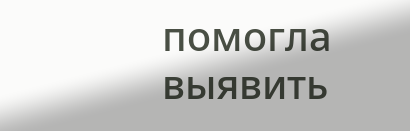помогла выявить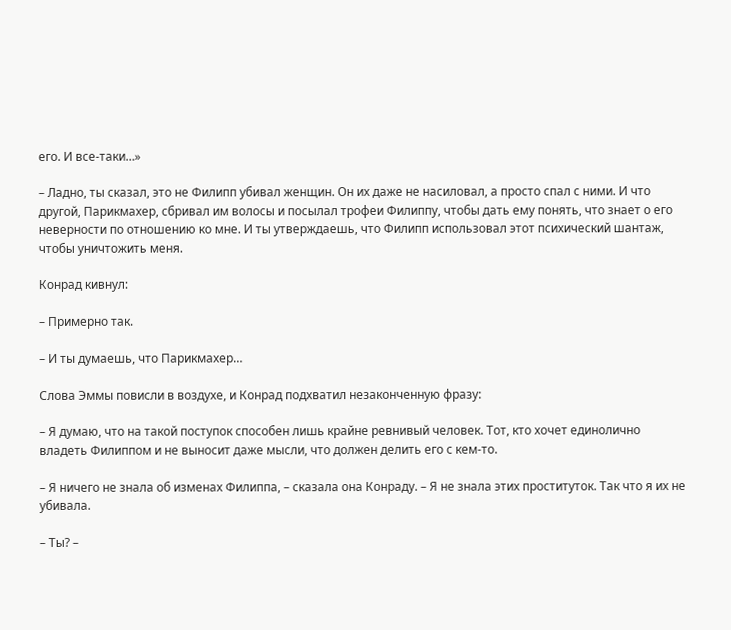его. И все-таки…»

– Ладно, ты сказал, это не Филипп убивал женщин. Он их даже не насиловал, а просто спал с ними. И что другой, Парикмахер, сбривал им волосы и посылал трофеи Филиппу, чтобы дать ему понять, что знает о его неверности по отношению ко мне. И ты утверждаешь, что Филипп использовал этот психический шантаж, чтобы уничтожить меня.

Конрад кивнул:

– Примерно так.

– И ты думаешь, что Парикмахер…

Слова Эммы повисли в воздухе, и Конрад подхватил незаконченную фразу:

– Я думаю, что на такой поступок способен лишь крайне ревнивый человек. Тот, кто хочет единолично владеть Филиппом и не выносит даже мысли, что должен делить его с кем-то.

– Я ничего не знала об изменах Филиппа, – сказала она Конраду. – Я не знала этих проституток. Так что я их не убивала.

– Ты? –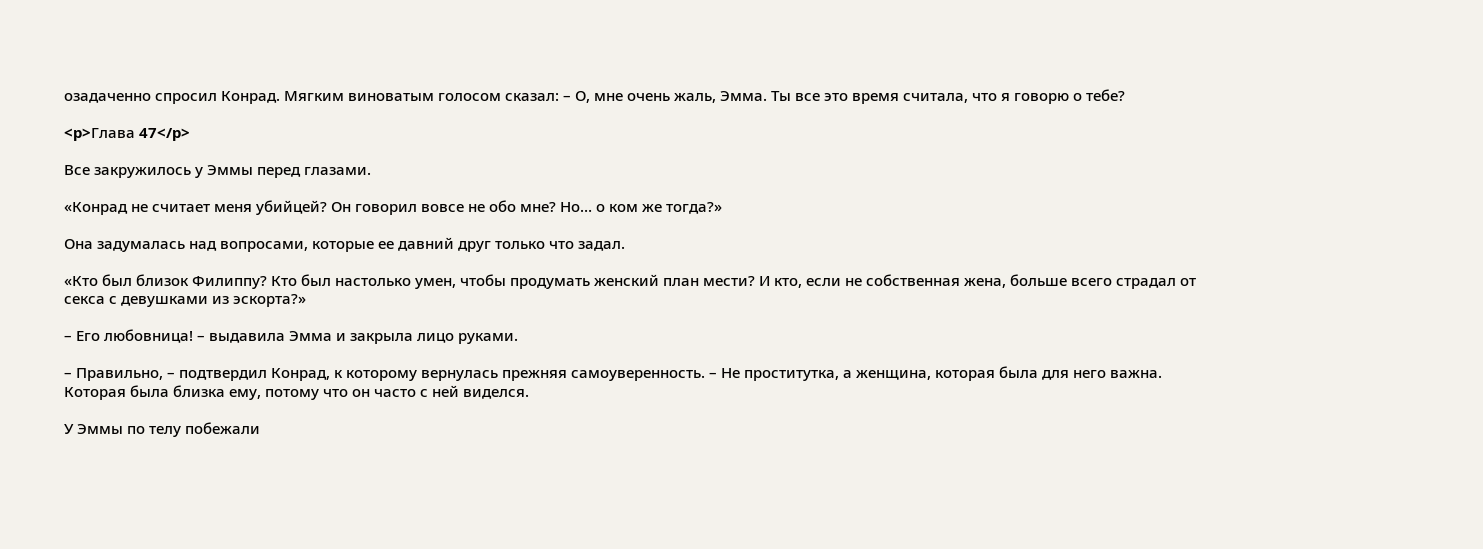озадаченно спросил Конрад. Мягким виноватым голосом сказал: – О, мне очень жаль, Эмма. Ты все это время считала, что я говорю о тебе?

<p>Глава 47</p>

Все закружилось у Эммы перед глазами.

«Конрад не считает меня убийцей? Он говорил вовсе не обо мне? Но… о ком же тогда?»

Она задумалась над вопросами, которые ее давний друг только что задал.

«Кто был близок Филиппу? Кто был настолько умен, чтобы продумать женский план мести? И кто, если не собственная жена, больше всего страдал от секса с девушками из эскорта?»

– Его любовница! – выдавила Эмма и закрыла лицо руками.

– Правильно, – подтвердил Конрад, к которому вернулась прежняя самоуверенность. – Не проститутка, а женщина, которая была для него важна. Которая была близка ему, потому что он часто с ней виделся.

У Эммы по телу побежали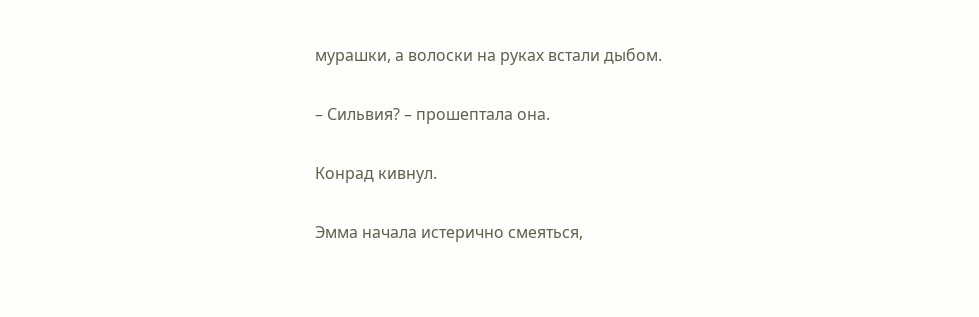мурашки, а волоски на руках встали дыбом.

– Сильвия? – прошептала она.

Конрад кивнул.

Эмма начала истерично смеяться,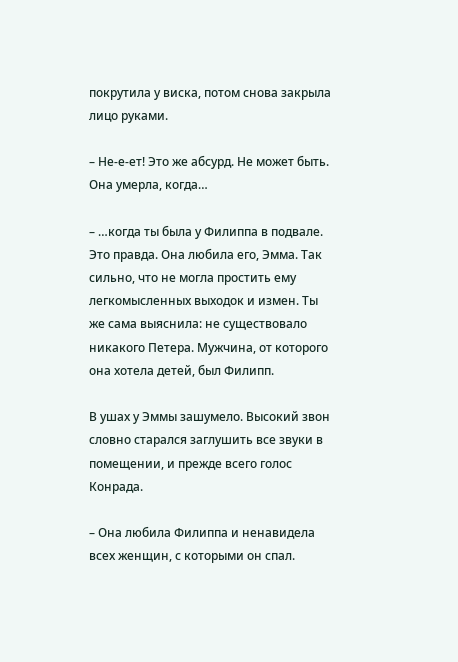покрутила у виска, потом снова закрыла лицо руками.

– Не-е-ет! Это же абсурд. Не может быть. Она умерла, когда…

– …когда ты была у Филиппа в подвале. Это правда. Она любила его, Эмма. Так сильно, что не могла простить ему легкомысленных выходок и измен. Ты же сама выяснила: не существовало никакого Петера. Мужчина, от которого она хотела детей, был Филипп.

В ушах у Эммы зашумело. Высокий звон словно старался заглушить все звуки в помещении, и прежде всего голос Конрада.

– Она любила Филиппа и ненавидела всех женщин, с которыми он спал.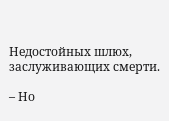Недостойных шлюх, заслуживающих смерти.

– Но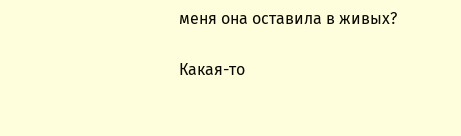меня она оставила в живых?

Какая-то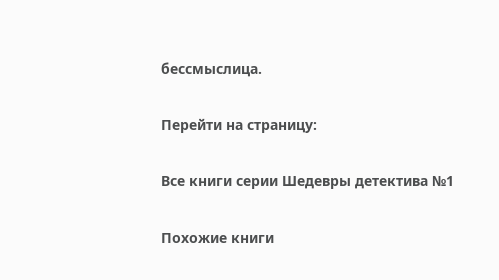бессмыслица.

Перейти на страницу:

Все книги серии Шедевры детектива №1

Похожие книги